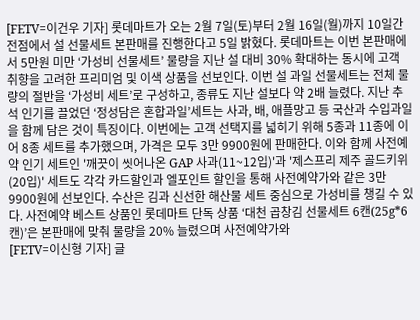[FETV=이건우 기자] 롯데마트가 오는 2월 7일(토)부터 2월 16일(월)까지 10일간 전점에서 설 선물세트 본판매를 진행한다고 5일 밝혔다. 롯데마트는 이번 본판매에서 5만원 미만 ‘가성비 선물세트’ 물량을 지난 설 대비 30% 확대하는 동시에 고객 취향을 고려한 프리미엄 및 이색 상품을 선보인다. 이번 설 과일 선물세트는 전체 물량의 절반을 ‘가성비 세트’로 구성하고, 종류도 지난 설보다 약 2배 늘렸다. 지난 추석 인기를 끌었던 ‘정성담은 혼합과일’세트는 사과, 배, 애플망고 등 국산과 수입과일을 함께 담은 것이 특징이다. 이번에는 고객 선택지를 넓히기 위해 5종과 11종에 이어 8종 세트를 추가했으며, 가격은 모두 3만 9900원에 판매한다. 이와 함께 사전예약 인기 세트인 '깨끗이 씻어나온 GAP 사과(11~12입)'과 '제스프리 제주 골드키위(20입)' 세트도 각각 카드할인과 엘포인트 할인을 통해 사전예약가와 같은 3만 9900원에 선보인다. 수산은 김과 신선한 해산물 세트 중심으로 가성비를 챙길 수 있다. 사전예약 베스트 상품인 롯데마트 단독 상품 ‘대천 곱창김 선물세트 6캔(25g*6캔)’은 본판매에 맞춰 물량을 20% 늘렸으며 사전예약가와
[FETV=이신형 기자] 글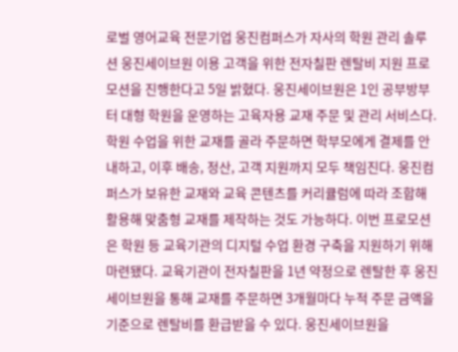로벌 영어교육 전문기업 웅진컴퍼스가 자사의 학원 관리 솔루션 웅진세이브원 이용 고객을 위한 전자칠판 렌탈비 지원 프로모션을 진행한다고 5일 밝혔다. 웅진세이브원은 1인 공부방부터 대형 학원을 운영하는 고육자용 교재 주문 및 관리 서비스다. 학원 수업을 위한 교재를 골라 주문하면 학부모에게 결제를 안내하고, 이후 배송, 정산, 고객 지원까지 모두 책임진다. 웅진컴퍼스가 보유한 교재와 교육 콘텐츠를 커리큘럼에 따라 조합해 활용해 맞춤형 교재를 제작하는 것도 가능하다. 이번 프로모션은 학원 등 교육기관의 디지털 수업 환경 구축을 지원하기 위해 마련됐다. 교육기관이 전자칠판을 1년 약정으로 렌탈한 후 웅진세이브원을 통해 교재를 주문하면 3개월마다 누적 주문 금액을 기준으로 렌탈비를 환급받을 수 있다. 웅진세이브원을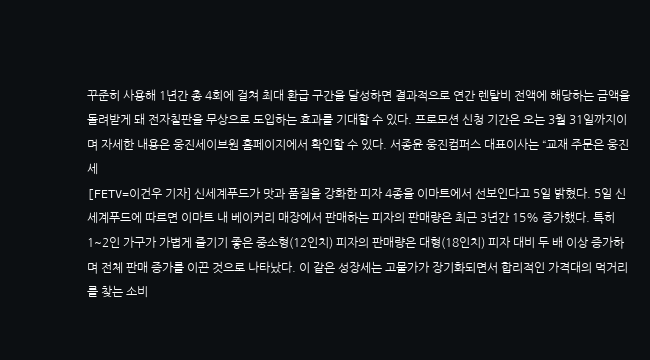꾸준히 사용해 1년간 총 4회에 걸쳐 최대 환급 구간을 달성하면 결과적으로 연간 렌탈비 전액에 해당하는 금액을 돌려받게 돼 전자칠판을 무상으로 도입하는 효과를 기대할 수 있다. 프로모션 신청 기간은 오는 3월 31일까지이며 자세한 내용은 웅진세이브원 홈페이지에서 확인할 수 있다. 서종윤 웅진컴퍼스 대표이사는 “교재 주문은 웅진세
[FETV=이건우 기자] 신세계푸드가 맛과 품질을 강화한 피자 4종을 이마트에서 선보인다고 5일 밝혔다. 5일 신세계푸드에 따르면 이마트 내 베이커리 매장에서 판매하는 피자의 판매량은 최근 3년간 15% 증가했다. 특히 1~2인 가구가 가볍게 즐기기 좋은 중소형(12인치) 피자의 판매량은 대형(18인치) 피자 대비 두 배 이상 증가하며 전체 판매 증가를 이끈 것으로 나타났다. 이 같은 성장세는 고물가가 장기화되면서 합리적인 가격대의 먹거리를 찾는 소비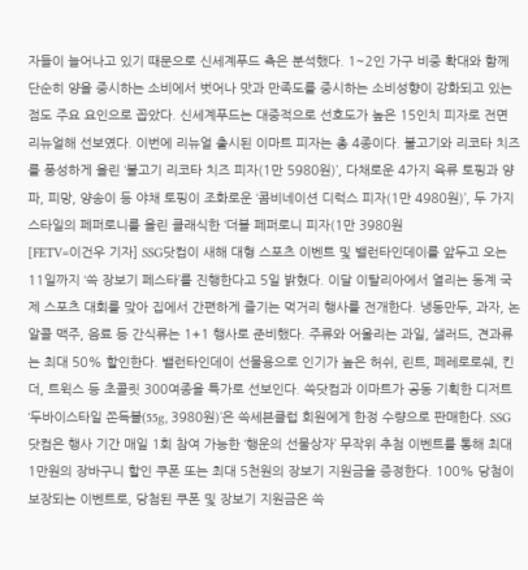자들이 늘어나고 있기 때문으로 신세계푸드 측은 분석했다. 1~2인 가구 비중 확대와 함께 단순히 양을 중시하는 소비에서 벗어나 맛과 만족도를 중시하는 소비성향이 강화되고 있는 점도 주요 요인으로 꼽았다. 신세계푸드는 대중적으로 선호도가 높은 15인치 피자로 전면 리뉴얼해 선보였다. 이번에 리뉴얼 출시된 이마트 피자는 총 4종이다. 불고기와 리코타 치즈를 풍성하게 올린 ‘불고기 리코타 치즈 피자(1만 5980원)’, 다채로운 4가지 육류 토핑과 양파, 피망, 양송이 등 야채 토핑이 조화로운 ‘콤비네이션 디럭스 피자(1만 4980원)’, 두 가지 스타일의 페퍼로니를 올린 클래식한 ‘더블 페퍼로니 피자(1만 3980원
[FETV=이건우 기자] SSG닷컴이 새해 대형 스포츠 이벤트 및 밸런타인데이를 앞두고 오는 11일까지 ‘쓱 장보기 페스타’를 진행한다고 5일 밝혔다. 이달 이탈리아에서 열리는 동계 국제 스포츠 대회를 맞아 집에서 간편하게 즐기는 먹거리 행사를 전개한다. 냉동만두, 과자, 논알콜 맥주, 음료 등 간식류는 1+1 행사로 준비했다. 주류와 어울리는 과일, 샐러드, 견과류는 최대 50% 할인한다. 밸런타인데이 선물용으로 인기가 높은 허쉬, 린트, 페레로로쉐, 킨더, 트윅스 등 초콜릿 300여종을 특가로 선보인다. 쓱닷컴과 이마트가 공동 기획한 디저트 ‘두바이스타일 쫀득볼(55g, 3980원)’은 쓱세븐클럽 회원에게 한정 수량으로 판매한다. SSG닷컴은 행사 기간 매일 1회 참여 가능한 ‘행운의 선물상자’ 무작위 추첨 이벤트를 통해 최대 1만원의 장바구니 할인 쿠폰 또는 최대 5천원의 장보기 지원금을 증정한다. 100% 당첨이 보장되는 이벤트로, 당첨된 쿠폰 및 장보기 지원금은 쓱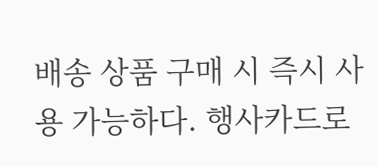배송 상품 구매 시 즉시 사용 가능하다. 행사카드로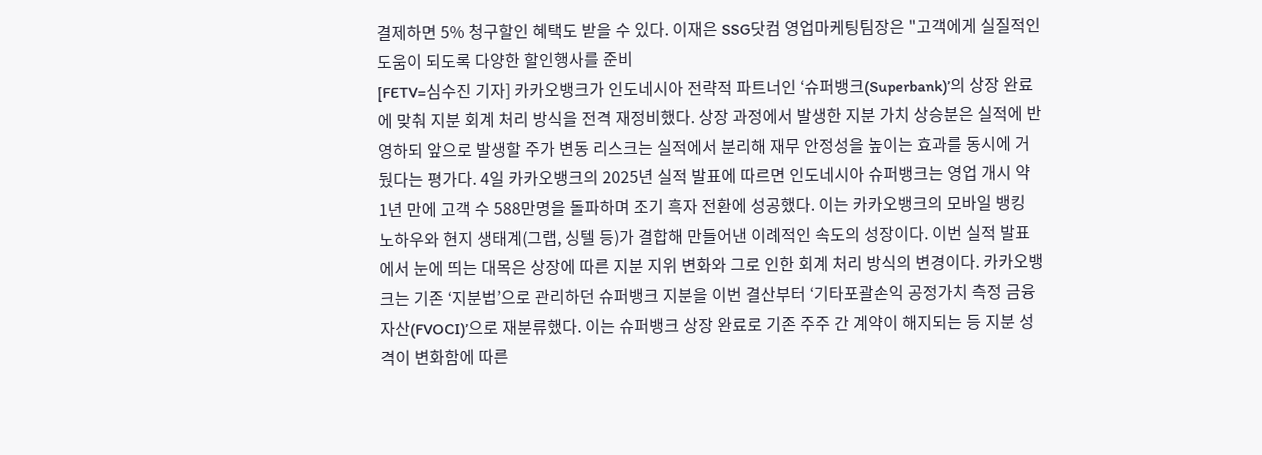결제하면 5% 청구할인 혜택도 받을 수 있다. 이재은 SSG닷컴 영업마케팅팀장은 "고객에게 실질적인 도움이 되도록 다양한 할인행사를 준비
[FETV=심수진 기자] 카카오뱅크가 인도네시아 전략적 파트너인 ‘슈퍼뱅크(Superbank)’의 상장 완료에 맞춰 지분 회계 처리 방식을 전격 재정비했다. 상장 과정에서 발생한 지분 가치 상승분은 실적에 반영하되 앞으로 발생할 주가 변동 리스크는 실적에서 분리해 재무 안정성을 높이는 효과를 동시에 거뒀다는 평가다. 4일 카카오뱅크의 2025년 실적 발표에 따르면 인도네시아 슈퍼뱅크는 영업 개시 약 1년 만에 고객 수 588만명을 돌파하며 조기 흑자 전환에 성공했다. 이는 카카오뱅크의 모바일 뱅킹 노하우와 현지 생태계(그랩, 싱텔 등)가 결합해 만들어낸 이례적인 속도의 성장이다. 이번 실적 발표에서 눈에 띄는 대목은 상장에 따른 지분 지위 변화와 그로 인한 회계 처리 방식의 변경이다. 카카오뱅크는 기존 ‘지분법’으로 관리하던 슈퍼뱅크 지분을 이번 결산부터 ‘기타포괄손익 공정가치 측정 금융자산(FVOCI)’으로 재분류했다. 이는 슈퍼뱅크 상장 완료로 기존 주주 간 계약이 해지되는 등 지분 성격이 변화함에 따른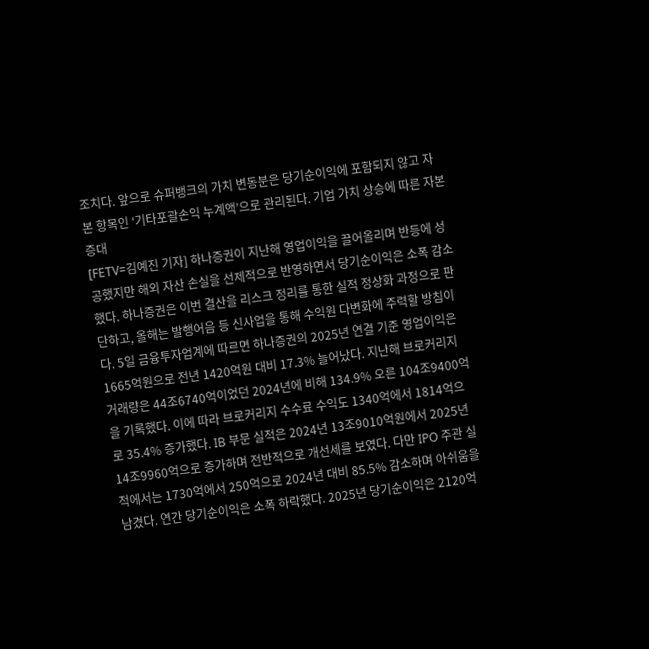조치다. 앞으로 슈퍼뱅크의 가치 변동분은 당기순이익에 포함되지 않고 자본 항목인 ‘기타포괄손익 누계액’으로 관리된다. 기업 가치 상승에 따른 자본 증대
[FETV=김예진 기자] 하나증권이 지난해 영업이익을 끌어올리며 반등에 성공했지만 해외 자산 손실을 선제적으로 반영하면서 당기순이익은 소폭 감소했다. 하나증권은 이번 결산을 리스크 정리를 통한 실적 정상화 과정으로 판단하고, 올해는 발행어음 등 신사업을 통해 수익원 다변화에 주력할 방침이다. 5일 금융투자업계에 따르면 하나증권의 2025년 연결 기준 영업이익은 1665억원으로 전년 1420억원 대비 17.3% 늘어났다. 지난해 브로커리지 거래량은 44조6740억이었던 2024년에 비해 134.9% 오른 104조9400억을 기록했다. 이에 따라 브로커리지 수수료 수익도 1340억에서 1814억으로 35.4% 증가했다. IB 부문 실적은 2024년 13조9010억원에서 2025년 14조9960억으로 증가하며 전반적으로 개선세를 보였다. 다만 IPO 주관 실적에서는 1730억에서 250억으로 2024년 대비 85.5% 감소하며 아쉬움을 남겼다. 연간 당기순이익은 소폭 하락했다. 2025년 당기순이익은 2120억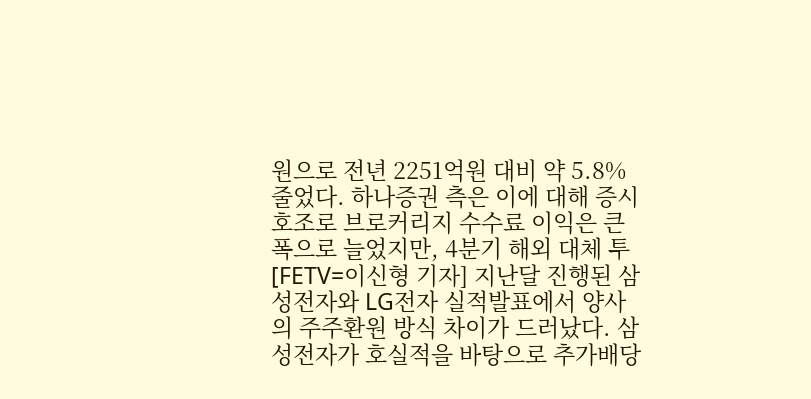원으로 전년 2251억원 대비 약 5.8% 줄었다. 하나증권 측은 이에 대해 증시 호조로 브로커리지 수수료 이익은 큰 폭으로 늘었지만, 4분기 해외 대체 투
[FETV=이신형 기자] 지난달 진행된 삼성전자와 LG전자 실적발표에서 양사의 주주환원 방식 차이가 드러났다. 삼성전자가 호실적을 바탕으로 추가배당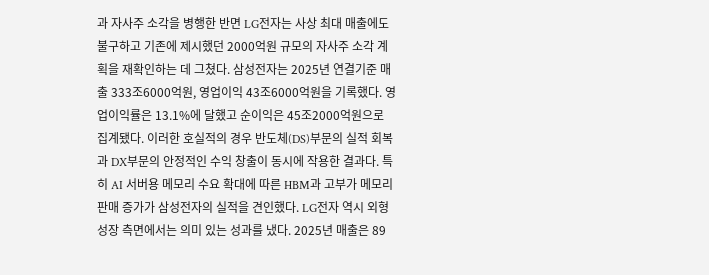과 자사주 소각을 병행한 반면 LG전자는 사상 최대 매출에도 불구하고 기존에 제시했던 2000억원 규모의 자사주 소각 계획을 재확인하는 데 그쳤다. 삼성전자는 2025년 연결기준 매출 333조6000억원, 영업이익 43조6000억원을 기록했다. 영업이익률은 13.1%에 달했고 순이익은 45조2000억원으로 집계됐다. 이러한 호실적의 경우 반도체(DS)부문의 실적 회복과 DX부문의 안정적인 수익 창출이 동시에 작용한 결과다. 특히 AI 서버용 메모리 수요 확대에 따른 HBM과 고부가 메모리 판매 증가가 삼성전자의 실적을 견인했다. LG전자 역시 외형 성장 측면에서는 의미 있는 성과를 냈다. 2025년 매출은 89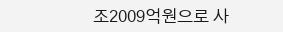조2009억원으로 사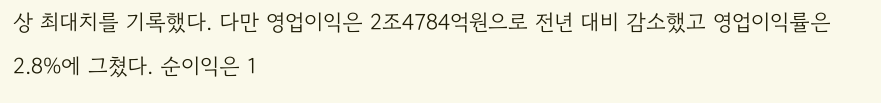상 최대치를 기록했다. 다만 영업이익은 2조4784억원으로 전년 대비 감소했고 영업이익률은 2.8%에 그쳤다. 순이익은 1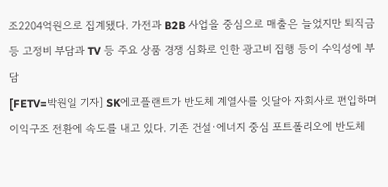조2204억원으로 집계됐다. 가전과 B2B 사업을 중심으로 매출은 늘었지만 퇴직금 등 고정비 부담과 TV 등 주요 상품 경쟁 심화로 인한 광고비 집행 등이 수익성에 부담
[FETV=박원일 기자] SK에코플랜트가 반도체 계열사를 잇달아 자회사로 편입하며 이익구조 전환에 속도를 내고 있다. 기존 건설·에너지 중심 포트폴리오에 반도체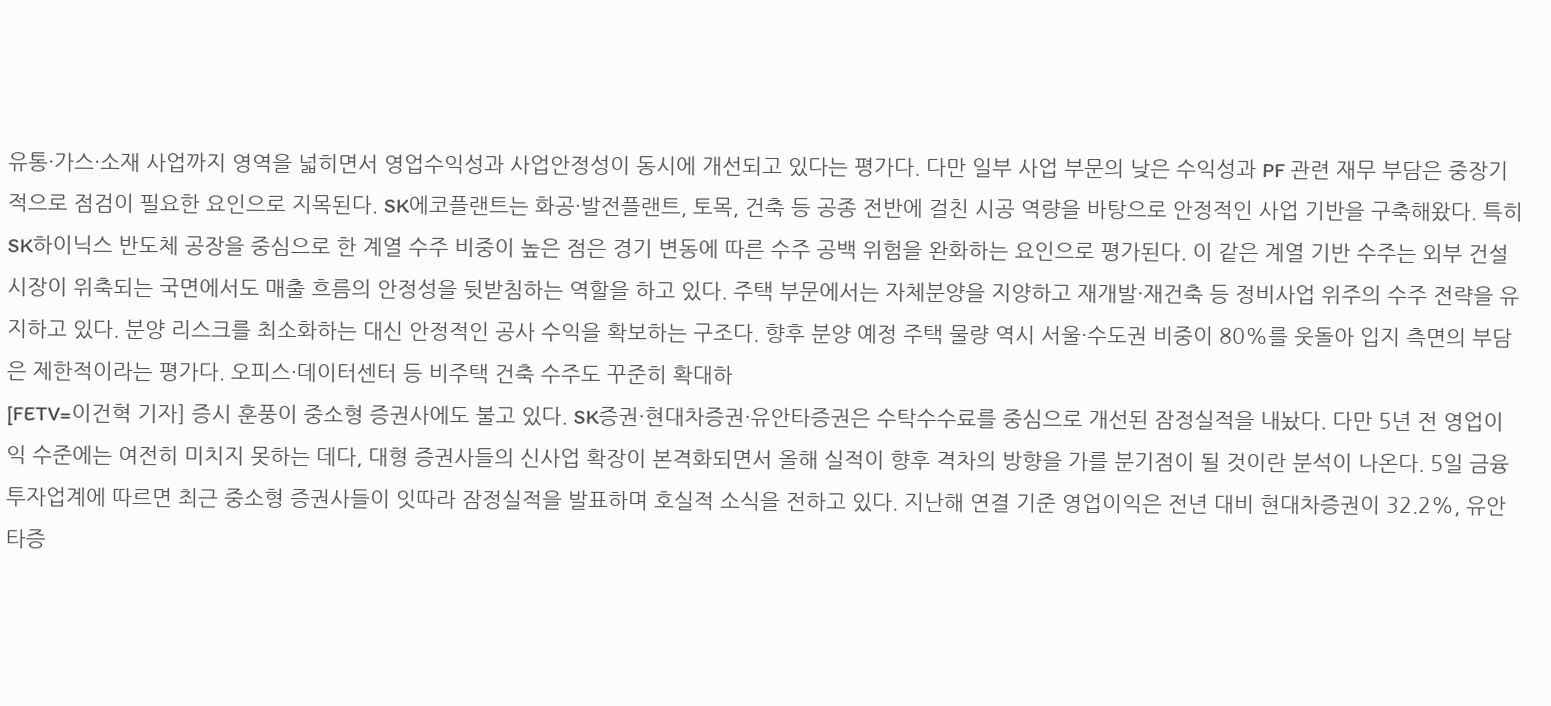유통·가스·소재 사업까지 영역을 넓히면서 영업수익성과 사업안정성이 동시에 개선되고 있다는 평가다. 다만 일부 사업 부문의 낮은 수익성과 PF 관련 재무 부담은 중장기적으로 점검이 필요한 요인으로 지목된다. SK에코플랜트는 화공·발전플랜트, 토목, 건축 등 공종 전반에 걸친 시공 역량을 바탕으로 안정적인 사업 기반을 구축해왔다. 특히 SK하이닉스 반도체 공장을 중심으로 한 계열 수주 비중이 높은 점은 경기 변동에 따른 수주 공백 위험을 완화하는 요인으로 평가된다. 이 같은 계열 기반 수주는 외부 건설시장이 위축되는 국면에서도 매출 흐름의 안정성을 뒷받침하는 역할을 하고 있다. 주택 부문에서는 자체분양을 지양하고 재개발·재건축 등 정비사업 위주의 수주 전략을 유지하고 있다. 분양 리스크를 최소화하는 대신 안정적인 공사 수익을 확보하는 구조다. 향후 분양 예정 주택 물량 역시 서울·수도권 비중이 80%를 웃돌아 입지 측면의 부담은 제한적이라는 평가다. 오피스·데이터센터 등 비주택 건축 수주도 꾸준히 확대하
[FETV=이건혁 기자] 증시 훈풍이 중소형 증권사에도 불고 있다. SK증권·현대차증권·유안타증권은 수탁수수료를 중심으로 개선된 잠정실적을 내놨다. 다만 5년 전 영업이익 수준에는 여전히 미치지 못하는 데다, 대형 증권사들의 신사업 확장이 본격화되면서 올해 실적이 향후 격차의 방향을 가를 분기점이 될 것이란 분석이 나온다. 5일 금융투자업계에 따르면 최근 중소형 증권사들이 잇따라 잠정실적을 발표하며 호실적 소식을 전하고 있다. 지난해 연결 기준 영업이익은 전년 대비 현대차증권이 32.2%, 유안타증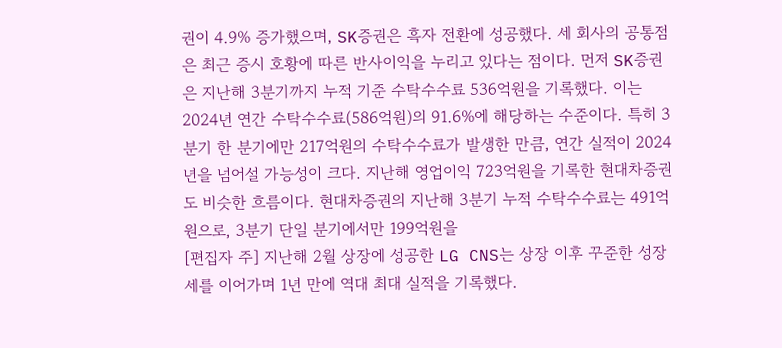권이 4.9% 증가했으며, SK증권은 흑자 전환에 성공했다. 세 회사의 공통점은 최근 증시 호황에 따른 반사이익을 누리고 있다는 점이다. 먼저 SK증권은 지난해 3분기까지 누적 기준 수탁수수료 536억원을 기록했다. 이는 2024년 연간 수탁수수료(586억원)의 91.6%에 해당하는 수준이다. 특히 3분기 한 분기에만 217억원의 수탁수수료가 발생한 만큼, 연간 실적이 2024년을 넘어설 가능성이 크다. 지난해 영업이익 723억원을 기록한 현대차증권도 비슷한 흐름이다. 현대차증권의 지난해 3분기 누적 수탁수수료는 491억원으로, 3분기 단일 분기에서만 199억원을
[편집자 주] 지난해 2월 상장에 성공한 LG CNS는 상장 이후 꾸준한 성장세를 이어가며 1년 만에 역대 최대 실적을 기록했다.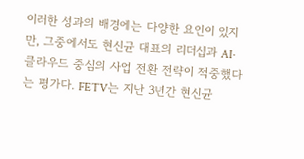이러한 성과의 배경에는 다양한 요인이 있지만, 그중에서도 현신균 대표의 리더십과 AI·클라우드 중심의 사업 전환 전략이 적중했다는 평가다. FETV는 지난 3년간 현신균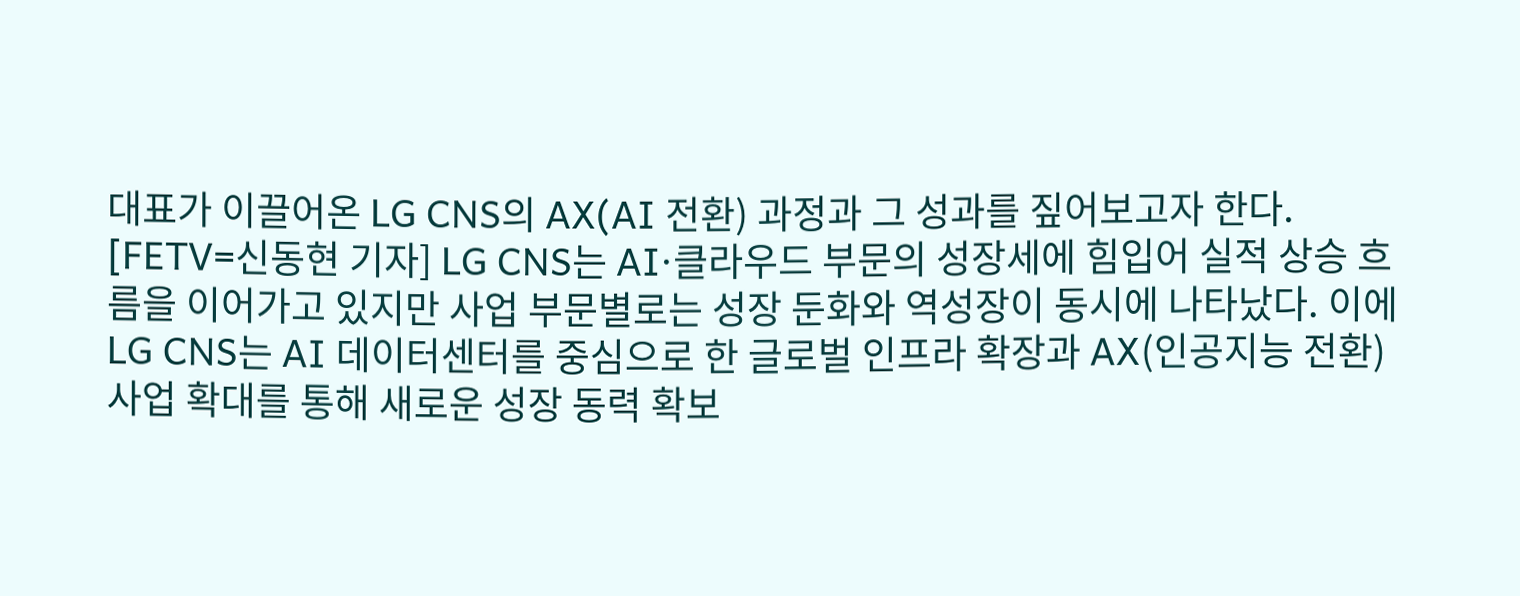대표가 이끌어온 LG CNS의 AX(AI 전환) 과정과 그 성과를 짚어보고자 한다. [FETV=신동현 기자] LG CNS는 AI·클라우드 부문의 성장세에 힘입어 실적 상승 흐름을 이어가고 있지만 사업 부문별로는 성장 둔화와 역성장이 동시에 나타났다. 이에 LG CNS는 AI 데이터센터를 중심으로 한 글로벌 인프라 확장과 AX(인공지능 전환) 사업 확대를 통해 새로운 성장 동력 확보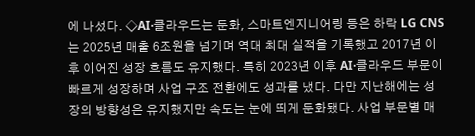에 나섰다. ◇AI·클라우드는 둔화, 스마트엔지니어링 등은 하락 LG CNS는 2025년 매출 6조원을 넘기며 역대 최대 실적을 기록했고 2017년 이후 이어진 성장 흐름도 유지했다. 특히 2023년 이후 AI·클라우드 부문이 빠르게 성장하며 사업 구조 전환에도 성과를 냈다. 다만 지난해에는 성장의 방향성은 유지했지만 속도는 눈에 띄게 둔화됐다. 사업 부문별 매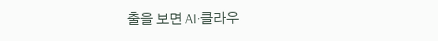출을 보면 AI·클라우